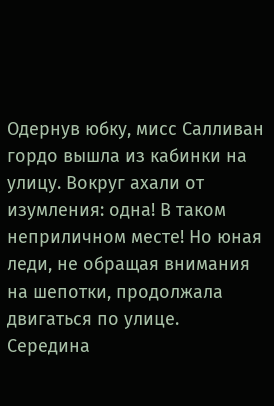Одернув юбку, мисс Салливан гордо вышла из кабинки на улицу. Вокруг ахали от изумления: одна! В таком неприличном месте! Но юная леди, не обращая внимания на шепотки, продолжала двигаться по улице. Середина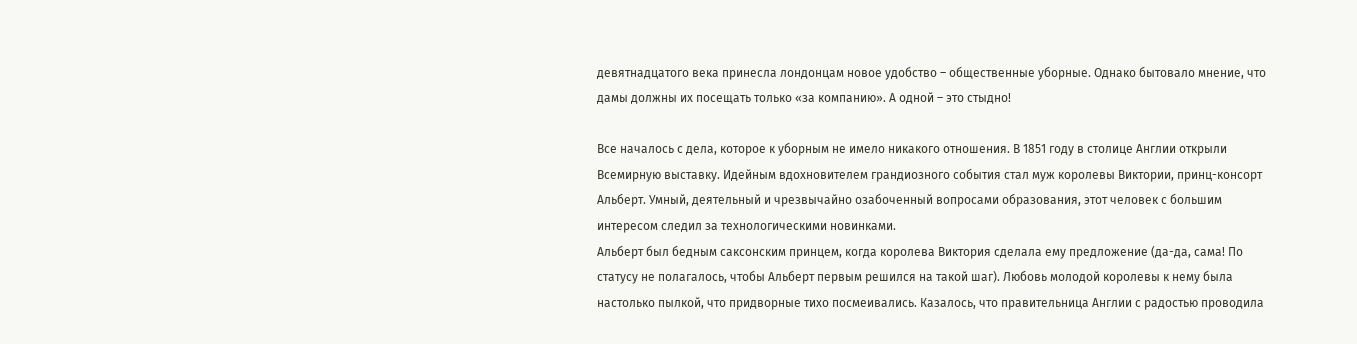девятнадцатого века принесла лондонцам новое удобство – общественные уборные. Однако бытовало мнение, что дамы должны их посещать только «за компанию». А одной – это стыдно!

Все началось с дела, которое к уборным не имело никакого отношения. В 1851 году в столице Англии открыли Всемирную выставку. Идейным вдохновителем грандиозного события стал муж королевы Виктории, принц-консорт Альберт. Умный, деятельный и чрезвычайно озабоченный вопросами образования, этот человек с большим интересом следил за технологическими новинками.
Альберт был бедным саксонским принцем, когда королева Виктория сделала ему предложение (да-да, сама! По статусу не полагалось, чтобы Альберт первым решился на такой шаг). Любовь молодой королевы к нему была настолько пылкой, что придворные тихо посмеивались. Казалось, что правительница Англии с радостью проводила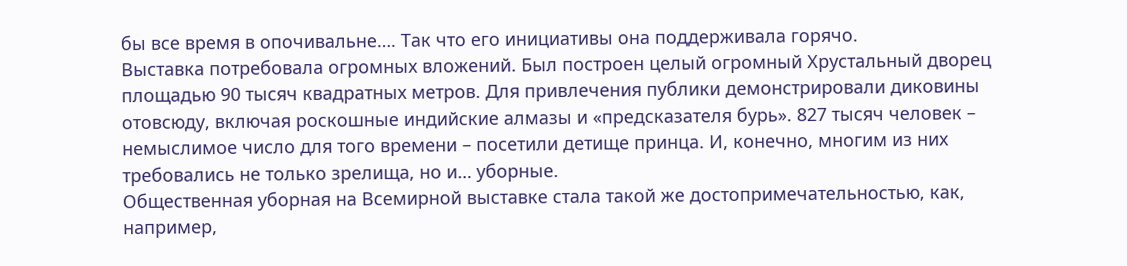бы все время в опочивальне…. Так что его инициативы она поддерживала горячо.
Выставка потребовала огромных вложений. Был построен целый огромный Хрустальный дворец площадью 90 тысяч квадратных метров. Для привлечения публики демонстрировали диковины отовсюду, включая роскошные индийские алмазы и «предсказателя бурь». 827 тысяч человек – немыслимое число для того времени – посетили детище принца. И, конечно, многим из них требовались не только зрелища, но и… уборные.
Общественная уборная на Всемирной выставке стала такой же достопримечательностью, как, например,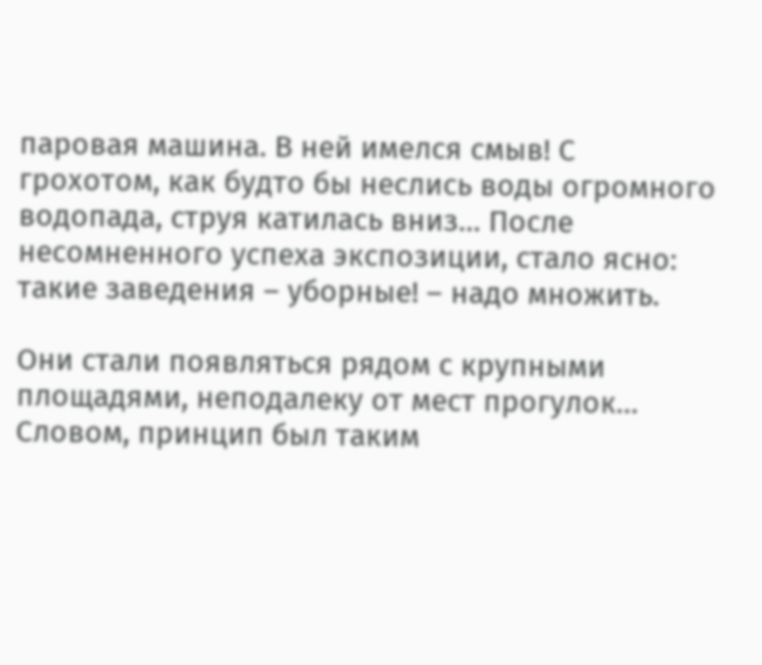паровая машина. В ней имелся смыв! С грохотом, как будто бы неслись воды огромного водопада, струя катилась вниз… После несомненного успеха экспозиции, стало ясно: такие заведения – уборные! – надо множить.

Они стали появляться рядом с крупными площадями, неподалеку от мест прогулок… Словом, принцип был таким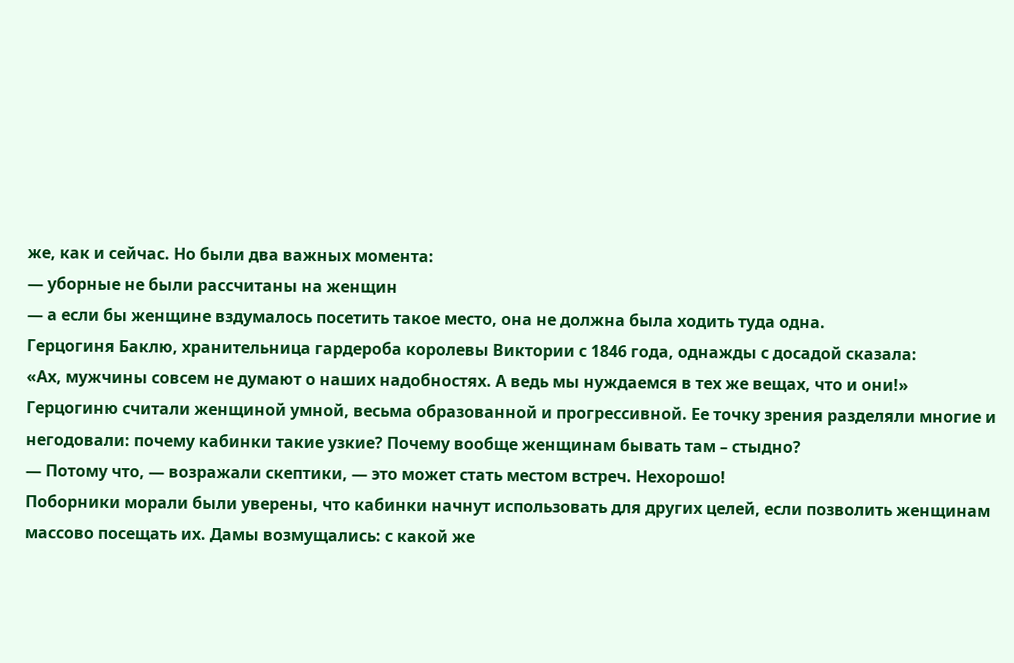же, как и сейчас. Но были два важных момента:
— уборные не были рассчитаны на женщин
— а если бы женщине вздумалось посетить такое место, она не должна была ходить туда одна.
Герцогиня Баклю, хранительница гардероба королевы Виктории с 1846 года, однажды с досадой сказала:
«Ах, мужчины совсем не думают о наших надобностях. А ведь мы нуждаемся в тех же вещах, что и они!»
Герцогиню считали женщиной умной, весьма образованной и прогрессивной. Ее точку зрения разделяли многие и негодовали: почему кабинки такие узкие? Почему вообще женщинам бывать там – стыдно?
— Потому что, — возражали скептики, — это может стать местом встреч. Нехорошо!
Поборники морали были уверены, что кабинки начнут использовать для других целей, если позволить женщинам массово посещать их. Дамы возмущались: с какой же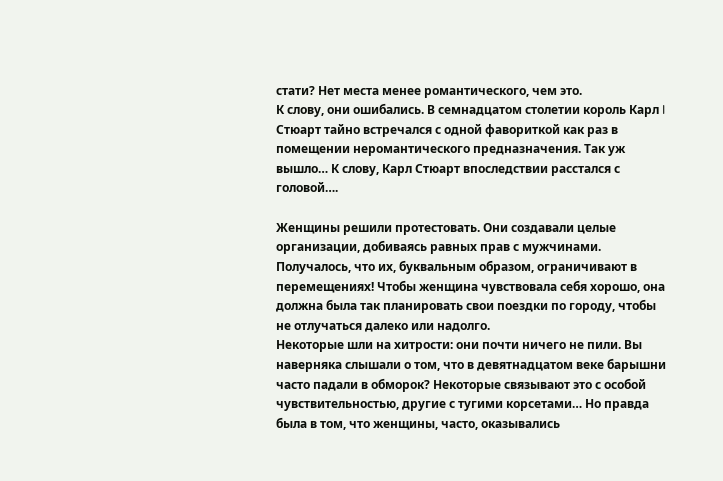стати? Нет места менее романтического, чем это.
К слову, они ошибались. В семнадцатом столетии король Карл I Стюарт тайно встречался с одной фавориткой как раз в помещении неромантического предназначения. Так уж вышло… К слову, Карл Стюарт впоследствии расстался с головой….

Женщины решили протестовать. Они создавали целые организации, добиваясь равных прав с мужчинами. Получалось, что их, буквальным образом, ограничивают в перемещениях! Чтобы женщина чувствовала себя хорошо, она должна была так планировать свои поездки по городу, чтобы не отлучаться далеко или надолго.
Некоторые шли на хитрости: они почти ничего не пили. Вы наверняка слышали о том, что в девятнадцатом веке барышни часто падали в обморок? Некоторые связывают это с особой чувствительностью, другие с тугими корсетами… Но правда была в том, что женщины, часто, оказывались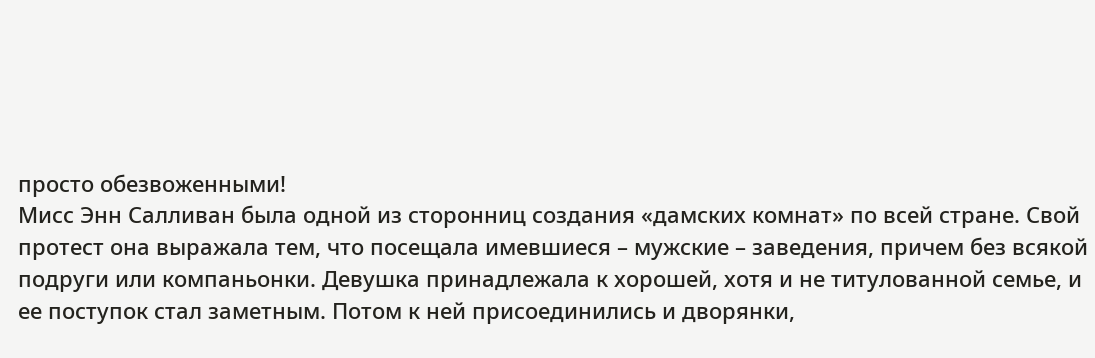просто обезвоженными!
Мисс Энн Салливан была одной из сторонниц создания «дамских комнат» по всей стране. Свой протест она выражала тем, что посещала имевшиеся – мужские – заведения, причем без всякой подруги или компаньонки. Девушка принадлежала к хорошей, хотя и не титулованной семье, и ее поступок стал заметным. Потом к ней присоединились и дворянки,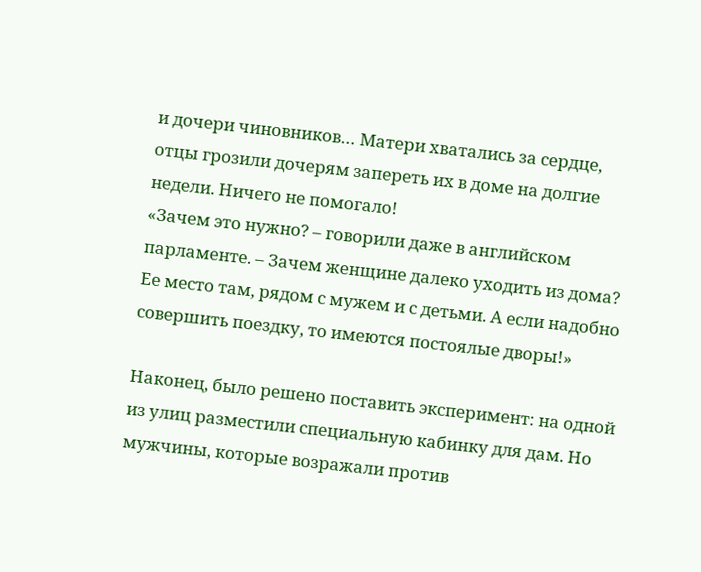и дочери чиновников… Матери хватались за сердце, отцы грозили дочерям запереть их в доме на долгие недели. Ничего не помогало!
«Зачем это нужно? – говорили даже в английском парламенте. – Зачем женщине далеко уходить из дома? Ее место там, рядом с мужем и с детьми. А если надобно совершить поездку, то имеются постоялые дворы!»

Наконец, было решено поставить эксперимент: на одной из улиц разместили специальную кабинку для дам. Но мужчины, которые возражали против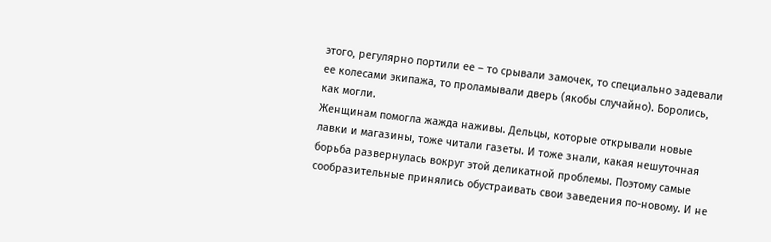этого, регулярно портили ее – то срывали замочек, то специально задевали ее колесами экипажа, то проламывали дверь (якобы случайно). Боролись, как могли.
Женщинам помогла жажда наживы. Дельцы, которые открывали новые лавки и магазины, тоже читали газеты. И тоже знали, какая нешуточная борьба развернулась вокруг этой деликатной проблемы. Поэтому самые сообразительные принялись обустраивать свои заведения по-новому. И не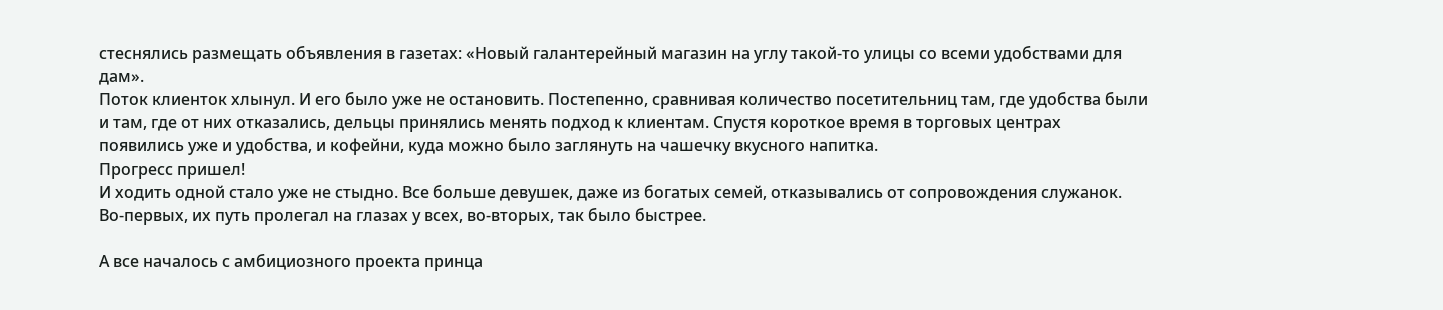стеснялись размещать объявления в газетах: «Новый галантерейный магазин на углу такой-то улицы со всеми удобствами для дам».
Поток клиенток хлынул. И его было уже не остановить. Постепенно, сравнивая количество посетительниц там, где удобства были и там, где от них отказались, дельцы принялись менять подход к клиентам. Спустя короткое время в торговых центрах появились уже и удобства, и кофейни, куда можно было заглянуть на чашечку вкусного напитка.
Прогресс пришел!
И ходить одной стало уже не стыдно. Все больше девушек, даже из богатых семей, отказывались от сопровождения служанок. Во-первых, их путь пролегал на глазах у всех, во-вторых, так было быстрее.

А все началось с амбициозного проекта принца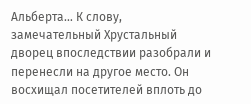Альберта… К слову, замечательный Хрустальный дворец впоследствии разобрали и перенесли на другое место. Он восхищал посетителей вплоть до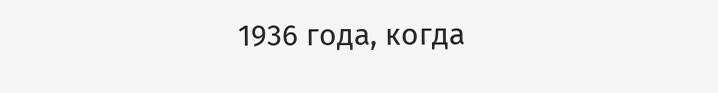1936 года, когда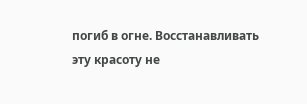погиб в огне. Восстанавливать эту красоту не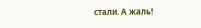стали. А жаль!